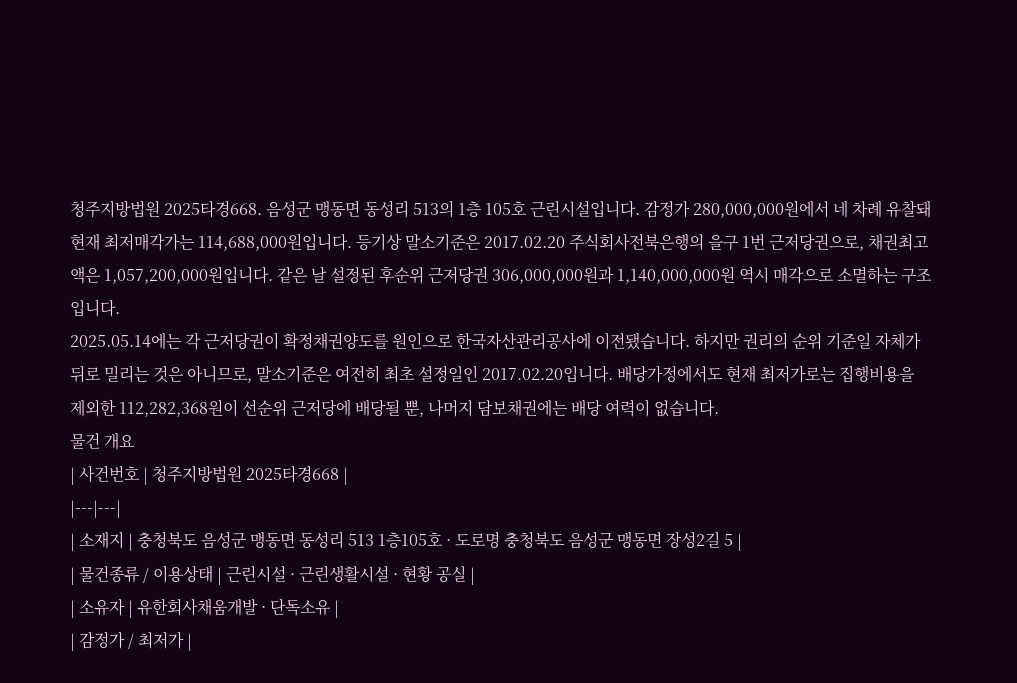청주지방법원 2025타경668. 음성군 맹동면 동성리 513의 1층 105호 근린시설입니다. 감정가 280,000,000원에서 네 차례 유찰돼 현재 최저매각가는 114,688,000원입니다. 등기상 말소기준은 2017.02.20 주식회사전북은행의 을구 1번 근저당권으로, 채권최고액은 1,057,200,000원입니다. 같은 날 설정된 후순위 근저당권 306,000,000원과 1,140,000,000원 역시 매각으로 소멸하는 구조입니다.
2025.05.14에는 각 근저당권이 확정채권양도를 원인으로 한국자산관리공사에 이전됐습니다. 하지만 권리의 순위 기준일 자체가 뒤로 밀리는 것은 아니므로, 말소기준은 여전히 최초 설정일인 2017.02.20입니다. 배당가정에서도 현재 최저가로는 집행비용을 제외한 112,282,368원이 선순위 근저당에 배당될 뿐, 나머지 담보채권에는 배당 여력이 없습니다.
물건 개요
| 사건번호 | 청주지방법원 2025타경668 |
|---|---|
| 소재지 | 충청북도 음성군 맹동면 동성리 513 1층105호 · 도로명 충청북도 음성군 맹동면 장성2길 5 |
| 물건종류 / 이용상태 | 근린시설 · 근린생활시설 · 현황 공실 |
| 소유자 | 유한회사채움개발 · 단독소유 |
| 감정가 / 최저가 |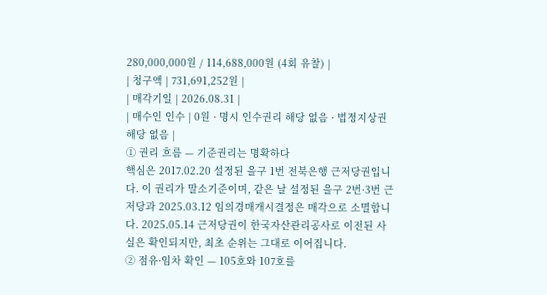280,000,000원 / 114,688,000원 (4회 유찰) |
| 청구액 | 731,691,252원 |
| 매각기일 | 2026.08.31 |
| 매수인 인수 | 0원 · 명시 인수권리 해당 없음 · 법정지상권 해당 없음 |
① 권리 흐름 — 기준권리는 명확하다
핵심은 2017.02.20 설정된 을구 1번 전북은행 근저당권입니다. 이 권리가 말소기준이며, 같은 날 설정된 을구 2번·3번 근저당과 2025.03.12 임의경매개시결정은 매각으로 소멸합니다. 2025.05.14 근저당권이 한국자산관리공사로 이전된 사실은 확인되지만, 최초 순위는 그대로 이어집니다.
② 점유·임차 확인 — 105호와 107호를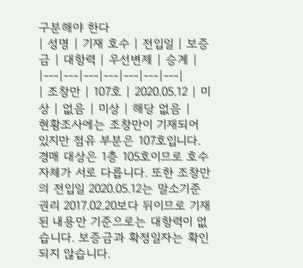구분해야 한다
| 성명 | 기재 호수 | 전입일 | 보증금 | 대항력 | 우선변제 | 승계 |
|---|---|---|---|---|---|---|
| 조창만 | 107호 | 2020.05.12 | 미상 | 없음 | 미상 | 해당 없음 |
현황조사에는 조창만이 기재되어 있지만 점유 부분은 107호입니다. 경매 대상은 1층 105호이므로 호수 자체가 서로 다릅니다. 또한 조창만의 전입일 2020.05.12는 말소기준권리 2017.02.20보다 뒤이므로 기재된 내용만 기준으로는 대항력이 없습니다. 보증금과 확정일자는 확인되지 않습니다.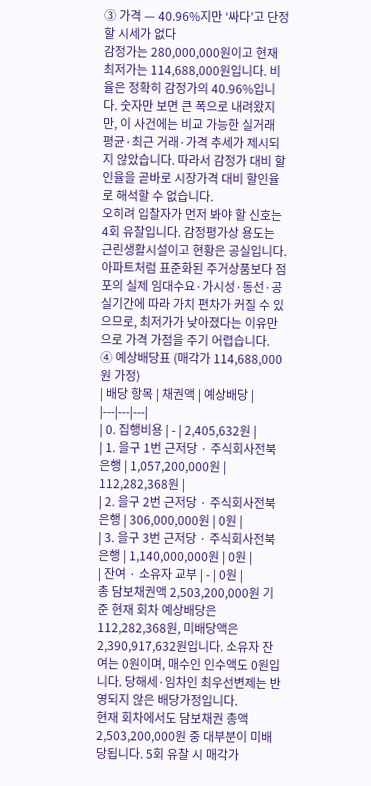③ 가격 — 40.96%지만 ‘싸다’고 단정할 시세가 없다
감정가는 280,000,000원이고 현재 최저가는 114,688,000원입니다. 비율은 정확히 감정가의 40.96%입니다. 숫자만 보면 큰 폭으로 내려왔지만, 이 사건에는 비교 가능한 실거래 평균·최근 거래·가격 추세가 제시되지 않았습니다. 따라서 감정가 대비 할인율을 곧바로 시장가격 대비 할인율로 해석할 수 없습니다.
오히려 입찰자가 먼저 봐야 할 신호는 4회 유찰입니다. 감정평가상 용도는 근린생활시설이고 현황은 공실입니다. 아파트처럼 표준화된 주거상품보다 점포의 실제 임대수요·가시성·동선·공실기간에 따라 가치 편차가 커질 수 있으므로, 최저가가 낮아졌다는 이유만으로 가격 가점을 주기 어렵습니다.
④ 예상배당표 (매각가 114,688,000원 가정)
| 배당 항목 | 채권액 | 예상배당 |
|---|---|---|
| 0. 집행비용 | - | 2,405,632원 |
| 1. 을구 1번 근저당 · 주식회사전북은행 | 1,057,200,000원 | 112,282,368원 |
| 2. 을구 2번 근저당 · 주식회사전북은행 | 306,000,000원 | 0원 |
| 3. 을구 3번 근저당 · 주식회사전북은행 | 1,140,000,000원 | 0원 |
| 잔여 · 소유자 교부 | - | 0원 |
총 담보채권액 2,503,200,000원 기준 현재 회차 예상배당은 112,282,368원, 미배당액은 2,390,917,632원입니다. 소유자 잔여는 0원이며, 매수인 인수액도 0원입니다. 당해세·임차인 최우선변제는 반영되지 않은 배당가정입니다.
현재 회차에서도 담보채권 총액 2,503,200,000원 중 대부분이 미배당됩니다. 5회 유찰 시 매각가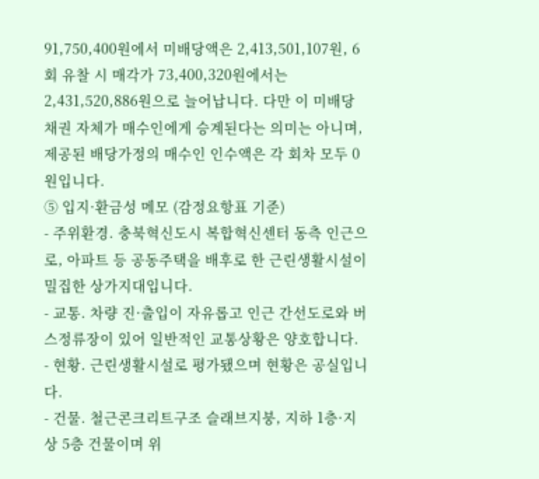91,750,400원에서 미배당액은 2,413,501,107원, 6회 유찰 시 매각가 73,400,320원에서는 2,431,520,886원으로 늘어납니다. 다만 이 미배당 채권 자체가 매수인에게 승계된다는 의미는 아니며, 제공된 배당가정의 매수인 인수액은 각 회차 모두 0원입니다.
⑤ 입지·환금성 메모 (감정요항표 기준)
- 주위환경. 충북혁신도시 복합혁신센터 동측 인근으로, 아파트 등 공동주택을 배후로 한 근린생활시설이 밀집한 상가지대입니다.
- 교통. 차량 진·출입이 자유롭고 인근 간선도로와 버스정류장이 있어 일반적인 교통상황은 양호합니다.
- 현황. 근린생활시설로 평가됐으며 현황은 공실입니다.
- 건물. 철근콘크리트구조 슬래브지붕, 지하 1층·지상 5층 건물이며 위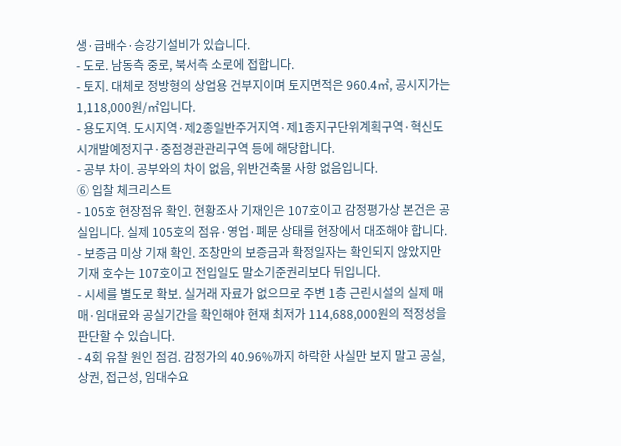생·급배수·승강기설비가 있습니다.
- 도로. 남동측 중로, 북서측 소로에 접합니다.
- 토지. 대체로 정방형의 상업용 건부지이며 토지면적은 960.4㎡, 공시지가는 1,118,000원/㎡입니다.
- 용도지역. 도시지역·제2종일반주거지역·제1종지구단위계획구역·혁신도시개발예정지구·중점경관관리구역 등에 해당합니다.
- 공부 차이. 공부와의 차이 없음, 위반건축물 사항 없음입니다.
⑥ 입찰 체크리스트
- 105호 현장점유 확인. 현황조사 기재인은 107호이고 감정평가상 본건은 공실입니다. 실제 105호의 점유·영업·폐문 상태를 현장에서 대조해야 합니다.
- 보증금 미상 기재 확인. 조창만의 보증금과 확정일자는 확인되지 않았지만 기재 호수는 107호이고 전입일도 말소기준권리보다 뒤입니다.
- 시세를 별도로 확보. 실거래 자료가 없으므로 주변 1층 근린시설의 실제 매매·임대료와 공실기간을 확인해야 현재 최저가 114,688,000원의 적정성을 판단할 수 있습니다.
- 4회 유찰 원인 점검. 감정가의 40.96%까지 하락한 사실만 보지 말고 공실, 상권, 접근성, 임대수요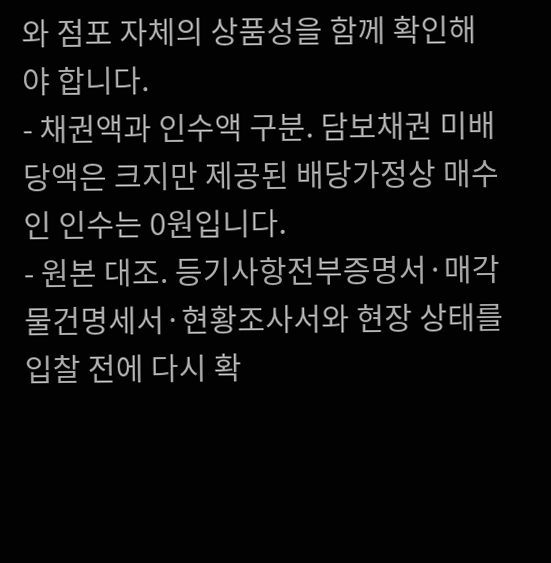와 점포 자체의 상품성을 함께 확인해야 합니다.
- 채권액과 인수액 구분. 담보채권 미배당액은 크지만 제공된 배당가정상 매수인 인수는 0원입니다.
- 원본 대조. 등기사항전부증명서·매각물건명세서·현황조사서와 현장 상태를 입찰 전에 다시 확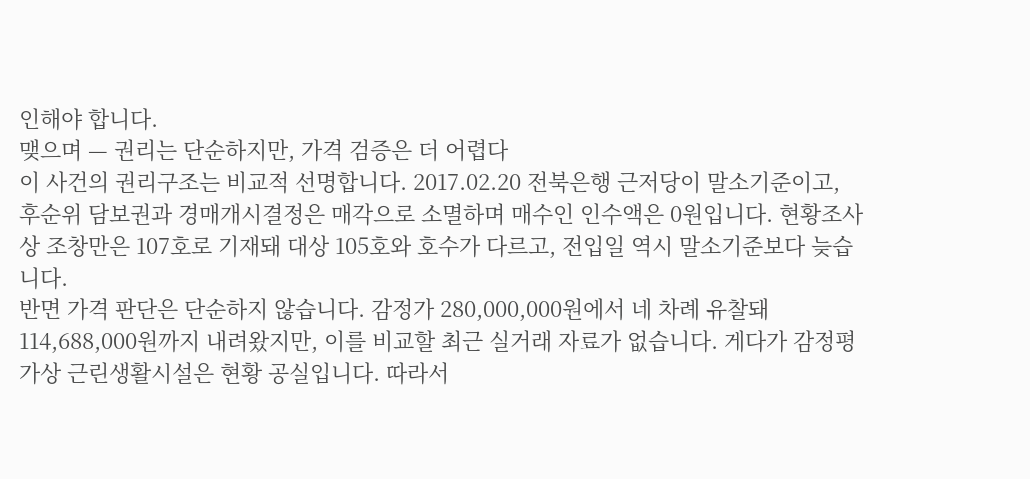인해야 합니다.
맺으며 — 권리는 단순하지만, 가격 검증은 더 어렵다
이 사건의 권리구조는 비교적 선명합니다. 2017.02.20 전북은행 근저당이 말소기준이고, 후순위 담보권과 경매개시결정은 매각으로 소멸하며 매수인 인수액은 0원입니다. 현황조사상 조창만은 107호로 기재돼 대상 105호와 호수가 다르고, 전입일 역시 말소기준보다 늦습니다.
반면 가격 판단은 단순하지 않습니다. 감정가 280,000,000원에서 네 차례 유찰돼 114,688,000원까지 내려왔지만, 이를 비교할 최근 실거래 자료가 없습니다. 게다가 감정평가상 근린생활시설은 현황 공실입니다. 따라서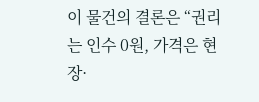이 물건의 결론은 “권리는 인수 0원, 가격은 현장·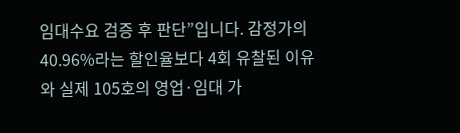임대수요 검증 후 판단”입니다. 감정가의 40.96%라는 할인율보다 4회 유찰된 이유와 실제 105호의 영업·임대 가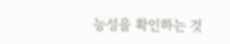능성을 확인하는 것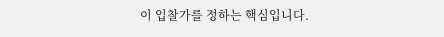이 입찰가를 정하는 핵심입니다.